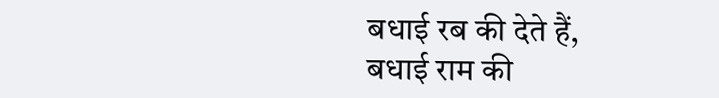बधाई रब की देते हैं,
बधाई राम की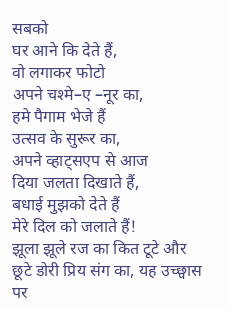सबको
घर आने कि देते हैं,
वो लगाकर फोटो
अपने चश्मे–ए –नूर का,
हमे पैगाम भेजे हैं
उत्सव के सुरूर का,
अपने व्हाट्सएप से आज
दिया जलता दिखाते हैं,
बधाई मुझको देते हैं
मेरे दिल को जलाते हैं!
झूला झूले रज का कित टूटे और छूटे डोरी प्रिय संग का, यह उच्छ्वास पर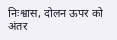निःश्वास, दोलन ऊपर को अंतर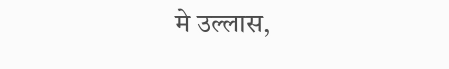मे उल्लास,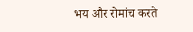भय और रोमांच करते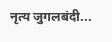नृत्य जुगलबंदी...